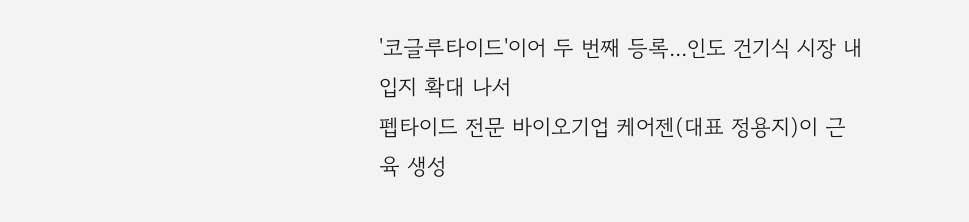'코글루타이드'이어 두 번째 등록...인도 건기식 시장 내 입지 확대 나서
펩타이드 전문 바이오기업 케어젠(대표 정용지)이 근육 생성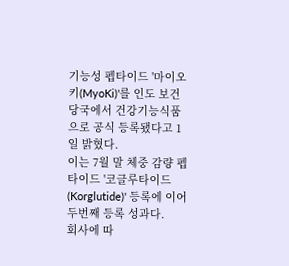기능성 펩타이드 '마이오키(MyoKi)'를 인도 보건당국에서 건강기능식품으로 공식 등록됐다고 1일 밝혔다.
이는 7월 말 체중 감량 펩타이드 '코글루타이드(Korglutide)' 등록에 이어 두번째 등록 성과다.
회사에 따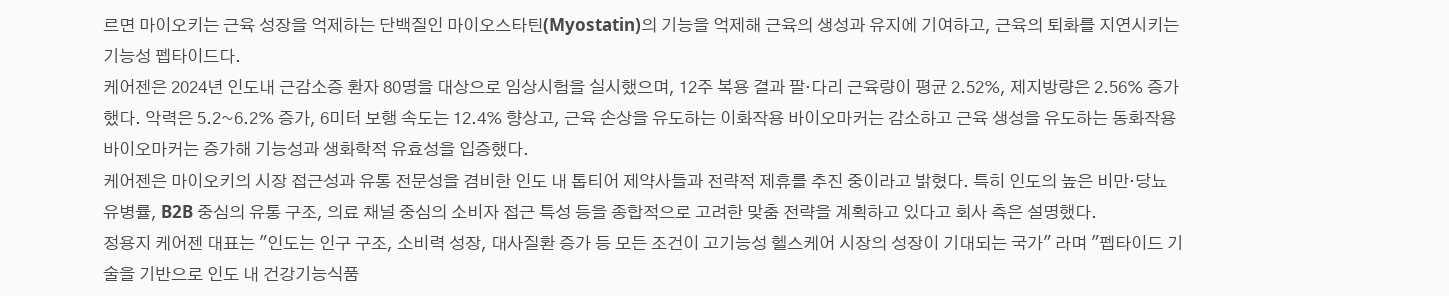르면 마이오키는 근육 성장을 억제하는 단백질인 마이오스타틴(Myostatin)의 기능을 억제해 근육의 생성과 유지에 기여하고, 근육의 퇴화를 지연시키는 기능성 펩타이드다.
케어젠은 2024년 인도내 근감소증 환자 80명을 대상으로 임상시험을 실시했으며, 12주 복용 결과 팔·다리 근육량이 평균 2.52%, 제지방량은 2.56% 증가했다. 악력은 5.2~6.2% 증가, 6미터 보행 속도는 12.4% 향상고, 근육 손상을 유도하는 이화작용 바이오마커는 감소하고 근육 생성을 유도하는 동화작용 바이오마커는 증가해 기능성과 생화학적 유효성을 입증했다.
케어젠은 마이오키의 시장 접근성과 유통 전문성을 겸비한 인도 내 톱티어 제약사들과 전략적 제휴를 추진 중이라고 밝혔다. 특히 인도의 높은 비만·당뇨 유병률, B2B 중심의 유통 구조, 의료 채널 중심의 소비자 접근 특성 등을 종합적으로 고려한 맞춤 전략을 계획하고 있다고 회사 측은 설명했다.
정용지 케어젠 대표는 "인도는 인구 구조, 소비력 성장, 대사질환 증가 등 모든 조건이 고기능성 헬스케어 시장의 성장이 기대되는 국가" 라며 "펩타이드 기술을 기반으로 인도 내 건강기능식품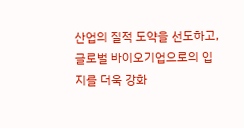산업의 질적 도약을 선도하고, 글로벌 바이오기업으로의 입지를 더욱 강화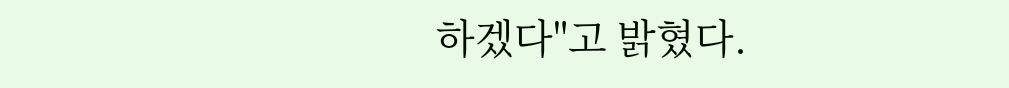하겠다"고 밝혔다.